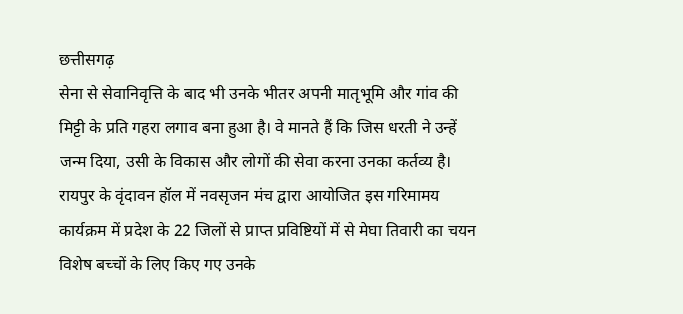छत्तीसगढ़
सेना से सेवानिवृत्ति के बाद भी उनके भीतर अपनी मातृभूमि और गांव की मिट्टी के प्रति गहरा लगाव बना हुआ है। वे मानते हैं कि जिस धरती ने उन्हें जन्म दिया, उसी के विकास और लोगों की सेवा करना उनका कर्तव्य है।
रायपुर के वृंदावन हॉल में नवसृजन मंच द्वारा आयोजित इस गरिमामय कार्यक्रम में प्रदेश के 22 जिलों से प्राप्त प्रविष्टियों में से मेघा तिवारी का चयन विशेष बच्चों के लिए किए गए उनके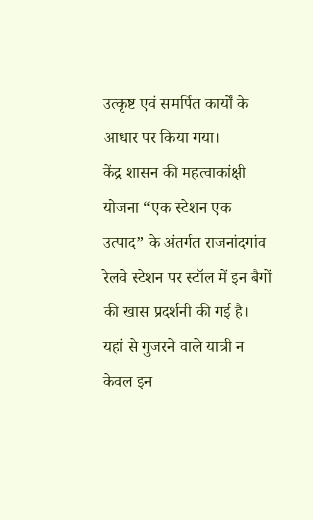उत्कृष्ट एवं समर्पित कार्यों के आधार पर किया गया।
केंद्र शासन की महत्वाकांक्षी योजना “एक स्टेशन एक उत्पाद” के अंतर्गत राजनांदगांव रेलवे स्टेशन पर स्टॉल में इन बैगों की खास प्रदर्शनी की गई है। यहां से गुजरने वाले यात्री न केवल इन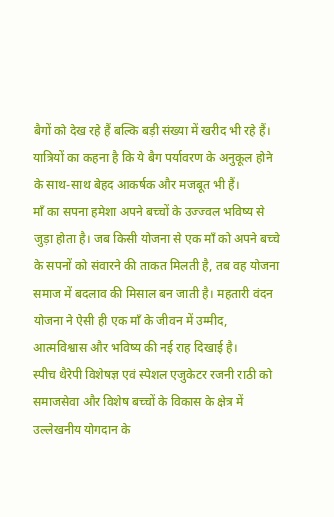बैगों को देख रहे हैं बल्कि बड़ी संख्या में खरीद भी रहे हैं। यात्रियों का कहना है कि ये बैग पर्यावरण के अनुकूल होने के साथ-साथ बेहद आकर्षक और मजबूत भी हैं।
माँ का सपना हमेशा अपने बच्चों के उज्ज्वल भविष्य से जुड़ा होता है। जब किसी योजना से एक माँ को अपने बच्चे के सपनों को संवारने की ताकत मिलती है, तब वह योजना समाज में बदलाव की मिसाल बन जाती है। महतारी वंदन योजना ने ऐसी ही एक माँ के जीवन में उम्मीद, आत्मविश्वास और भविष्य की नई राह दिखाई है।
स्पीच थैरेपी विशेषज्ञ एवं स्पेशल एजुकेटर रजनी राठी को समाजसेवा और विशेष बच्चों के विकास के क्षेत्र में उल्लेखनीय योगदान के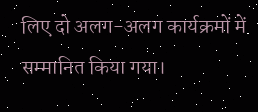लिए दो अलग-अलग कार्यक्रमों में सम्मानित किया गया।